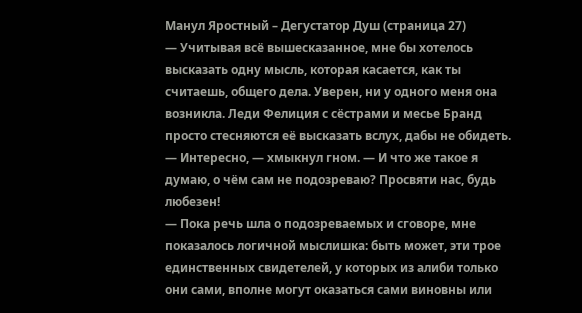Манул Яростный – Дегустатор Душ (страница 27)
— Учитывая всё вышесказанное, мне бы хотелось высказать одну мысль, которая касается, как ты считаешь, общего дела. Уверен, ни у одного меня она возникла. Леди Фелиция с сёстрами и месье Бранд просто стесняются её высказать вслух, дабы не обидеть.
— Интересно, — хмыкнул гном. — И что же такое я думаю, о чём сам не подозреваю? Просвяти нас, будь любезен!
— Пока речь шла о подозреваемых и сговоре, мне показалось логичной мыслишка: быть может, эти трое единственных свидетелей, у которых из алиби только они сами, вполне могут оказаться сами виновны или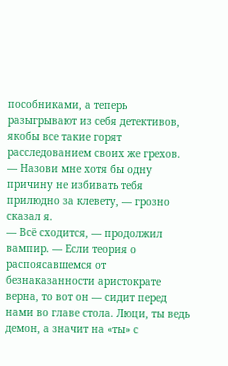пособниками, а теперь разыгрывают из себя детективов, якобы все такие горят расследованием своих же грехов.
— Назови мне хотя бы одну причину не избивать тебя прилюдно за клевету, — грозно сказал я.
— Всё сходится, — продолжил вампир. — Если теория о распоясавшемся от безнаказанности аристократе верна, то вот он — сидит перед нами во главе стола. Люци, ты ведь демон, а значит на «ты» с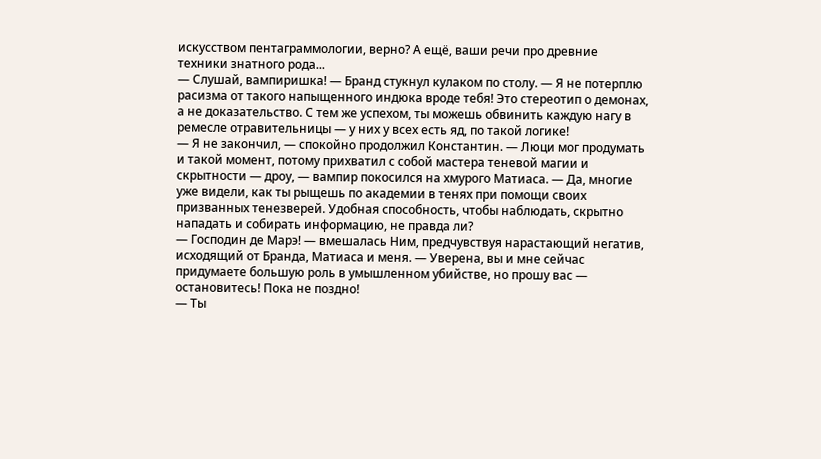искусством пентаграммологии, верно? А ещё, ваши речи про древние техники знатного рода...
— Слушай, вампиришка! — Бранд стукнул кулаком по столу. — Я не потерплю расизма от такого напыщенного индюка вроде тебя! Это стереотип о демонах, а не доказательство. С тем же успехом, ты можешь обвинить каждую нагу в ремесле отравительницы — у них у всех есть яд, по такой логике!
— Я не закончил, — спокойно продолжил Константин. — Люци мог продумать и такой момент, потому прихватил с собой мастера теневой магии и скрытности — дроу, — вампир покосился на хмурого Матиаса. — Да, многие уже видели, как ты рыщешь по академии в тенях при помощи своих призванных тенезверей. Удобная способность, чтобы наблюдать, скрытно нападать и собирать информацию, не правда ли?
— Господин де Марэ! — вмешалась Ним, предчувствуя нарастающий негатив, исходящий от Бранда, Матиаса и меня. — Уверена, вы и мне сейчас придумаете большую роль в умышленном убийстве, но прошу вас — остановитесь! Пока не поздно!
— Ты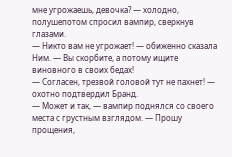мне угрожаешь, девочка? — холодно, полушепотом спросил вампир, сверкнув глазами.
— Никто вам не угрожает! — обиженно сказала Ним. — Вы скорбите, а потому ищите виновного в своих бедах!
— Согласен, трезвой головой тут не пахнет! — охотно подтвердил Бранд.
— Может и так, — вампир поднялся со своего места с грустным взглядом. — Прошу прощения,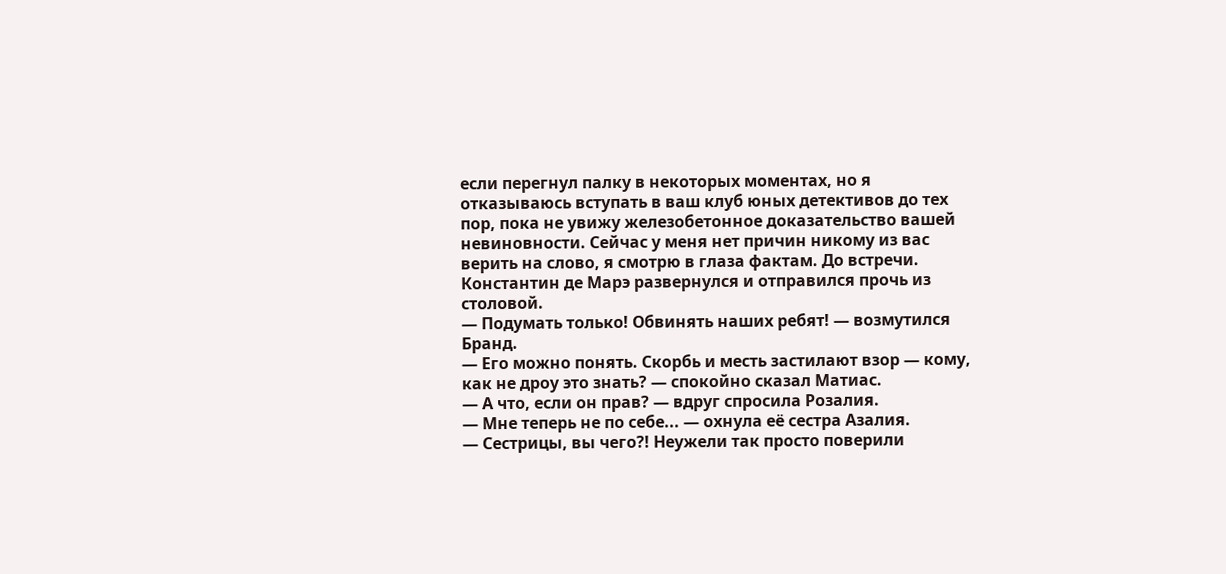если перегнул палку в некоторых моментах, но я отказываюсь вступать в ваш клуб юных детективов до тех пор, пока не увижу железобетонное доказательство вашей невиновности. Сейчас у меня нет причин никому из вас верить на слово, я смотрю в глаза фактам. До встречи.
Константин де Марэ развернулся и отправился прочь из столовой.
— Подумать только! Обвинять наших ребят! — возмутился Бранд.
— Его можно понять. Скорбь и месть застилают взор — кому, как не дроу это знать? — спокойно сказал Матиас.
— А что, если он прав? — вдруг спросила Розалия.
— Мне теперь не по себе... — охнула её сестра Азалия.
— Сестрицы, вы чего?! Неужели так просто поверили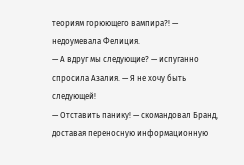теориям горюющего вампира?! — недоумевала Фелиция.
— А вдруг мы следующие? — испуганно спросила Азалия. — Я не хочу быть следующей!
— Отставить панику! — скомандовал Бранд, доставая переносную информационную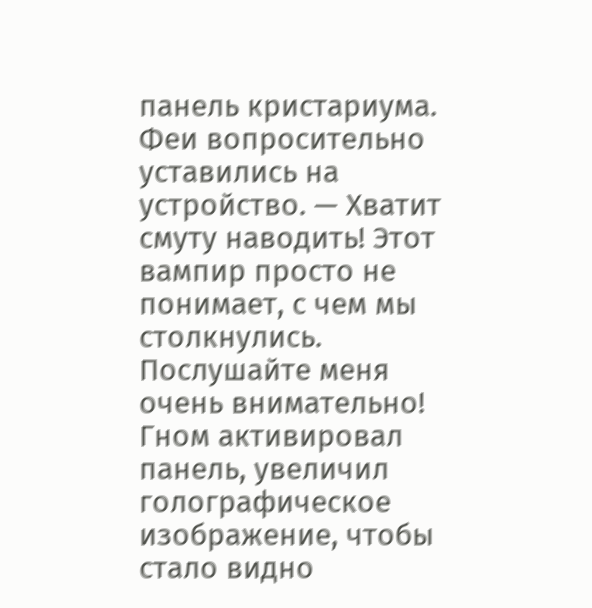панель кристариума. Феи вопросительно уставились на устройство. — Хватит смуту наводить! Этот вампир просто не понимает, с чем мы столкнулись. Послушайте меня очень внимательно!
Гном активировал панель, увеличил голографическое изображение, чтобы стало видно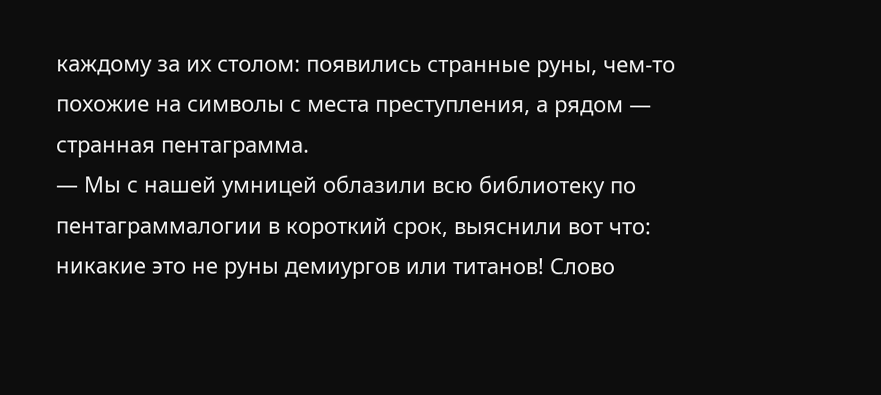каждому за их столом: появились странные руны, чем-то похожие на символы с места преступления, а рядом — странная пентаграмма.
— Мы с нашей умницей облазили всю библиотеку по пентаграммалогии в короткий срок, выяснили вот что: никакие это не руны демиургов или титанов! Слово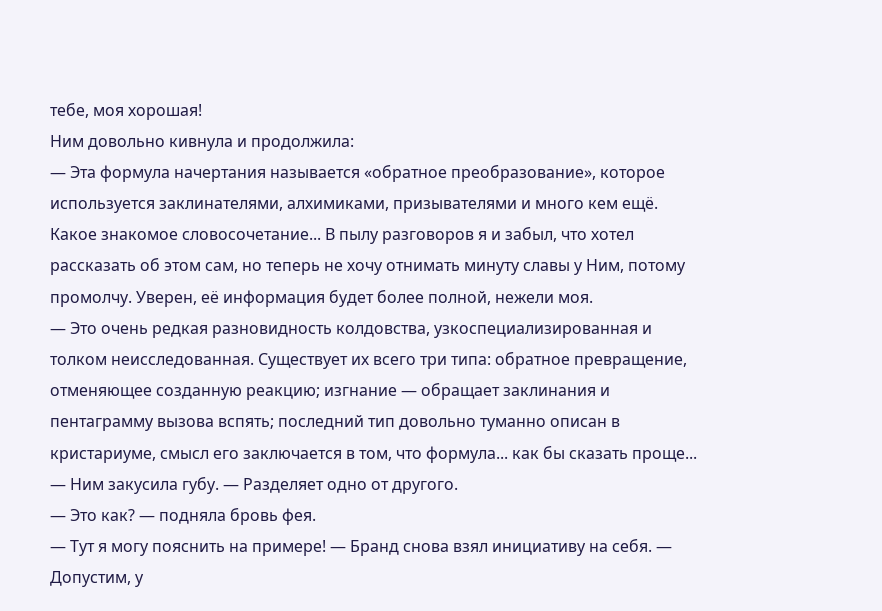тебе, моя хорошая!
Ним довольно кивнула и продолжила:
— Эта формула начертания называется «обратное преобразование», которое используется заклинателями, алхимиками, призывателями и много кем ещё.
Какое знакомое словосочетание... В пылу разговоров я и забыл, что хотел рассказать об этом сам, но теперь не хочу отнимать минуту славы у Ним, потому промолчу. Уверен, её информация будет более полной, нежели моя.
— Это очень редкая разновидность колдовства, узкоспециализированная и толком неисследованная. Существует их всего три типа: обратное превращение, отменяющее созданную реакцию; изгнание — обращает заклинания и пентаграмму вызова вспять; последний тип довольно туманно описан в кристариуме, смысл его заключается в том, что формула... как бы сказать проще... — Ним закусила губу. — Разделяет одно от другого.
— Это как? — подняла бровь фея.
— Тут я могу пояснить на примере! — Бранд снова взял инициативу на себя. — Допустим, у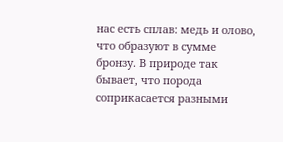нас есть сплав: медь и олово, что образуют в сумме бронзу. В природе так бывает, что порода соприкасается разными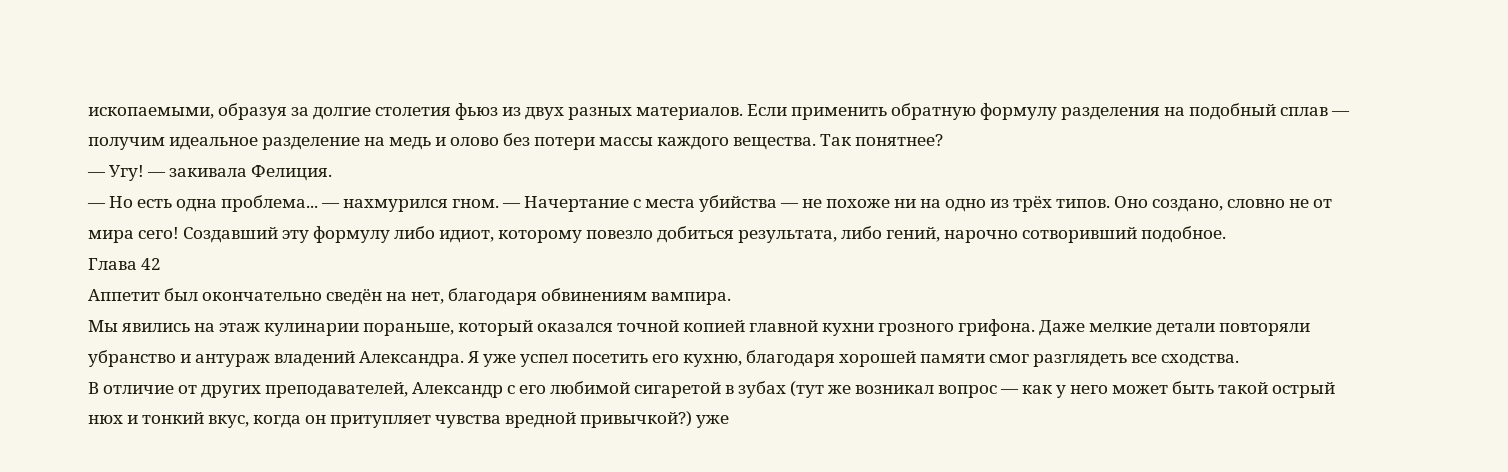ископаемыми, образуя за долгие столетия фьюз из двух разных материалов. Если применить обратную формулу разделения на подобный сплав — получим идеальное разделение на медь и олово без потери массы каждого вещества. Так понятнее?
— Угу! — закивала Фелиция.
— Но есть одна проблема... — нахмурился гном. — Начертание с места убийства — не похоже ни на одно из трёх типов. Оно создано, словно не от мира сего! Создавший эту формулу либо идиот, которому повезло добиться результата, либо гений, нарочно сотворивший подобное.
Глава 42
Аппетит был окончательно сведён на нет, благодаря обвинениям вампира.
Мы явились на этаж кулинарии пораньше, который оказался точной копией главной кухни грозного грифона. Даже мелкие детали повторяли убранство и антураж владений Александра. Я уже успел посетить его кухню, благодаря хорошей памяти смог разглядеть все сходства.
В отличие от других преподавателей, Александр с его любимой сигаретой в зубах (тут же возникал вопрос — как у него может быть такой острый нюх и тонкий вкус, когда он притупляет чувства вредной привычкой?) уже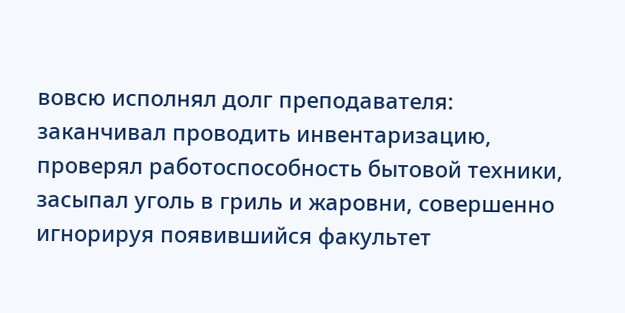вовсю исполнял долг преподавателя: заканчивал проводить инвентаризацию, проверял работоспособность бытовой техники, засыпал уголь в гриль и жаровни, совершенно игнорируя появившийся факультет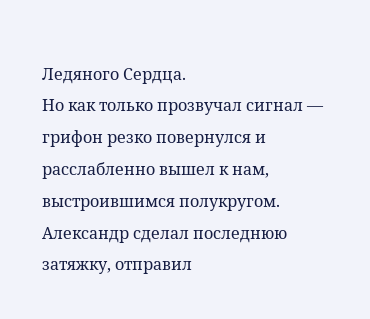Ледяного Сердца.
Но как только прозвучал сигнал — грифон резко повернулся и расслабленно вышел к нам, выстроившимся полукругом. Александр сделал последнюю затяжку, отправил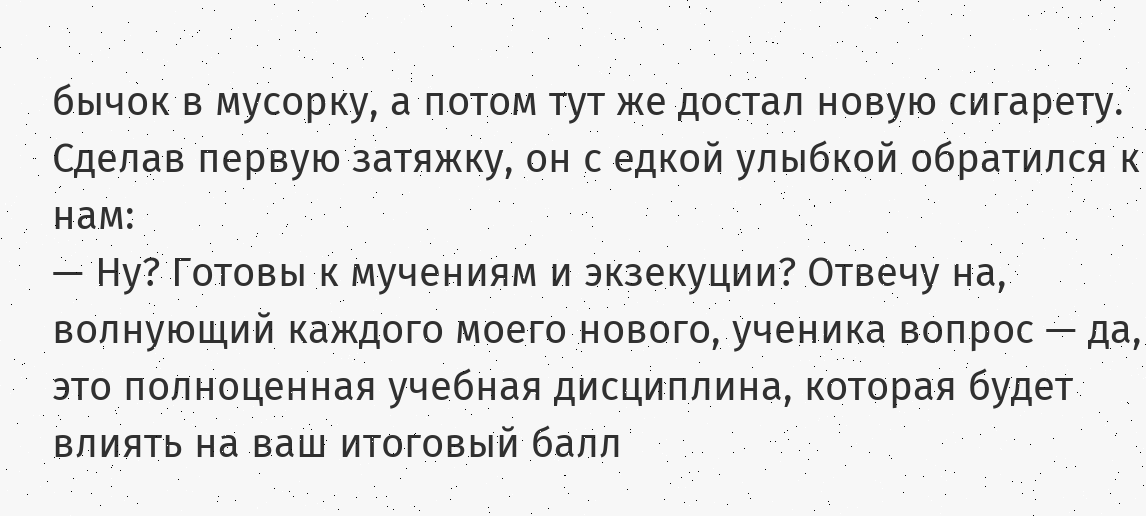бычок в мусорку, а потом тут же достал новую сигарету. Сделав первую затяжку, он с едкой улыбкой обратился к нам:
— Ну? Готовы к мучениям и экзекуции? Отвечу на, волнующий каждого моего нового, ученика вопрос — да, это полноценная учебная дисциплина, которая будет влиять на ваш итоговый балл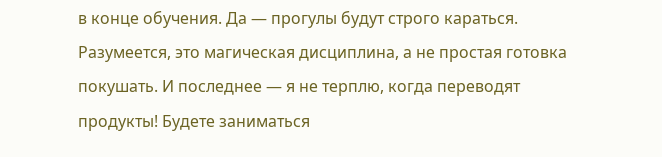в конце обучения. Да — прогулы будут строго караться. Разумеется, это магическая дисциплина, а не простая готовка покушать. И последнее — я не терплю, когда переводят продукты! Будете заниматься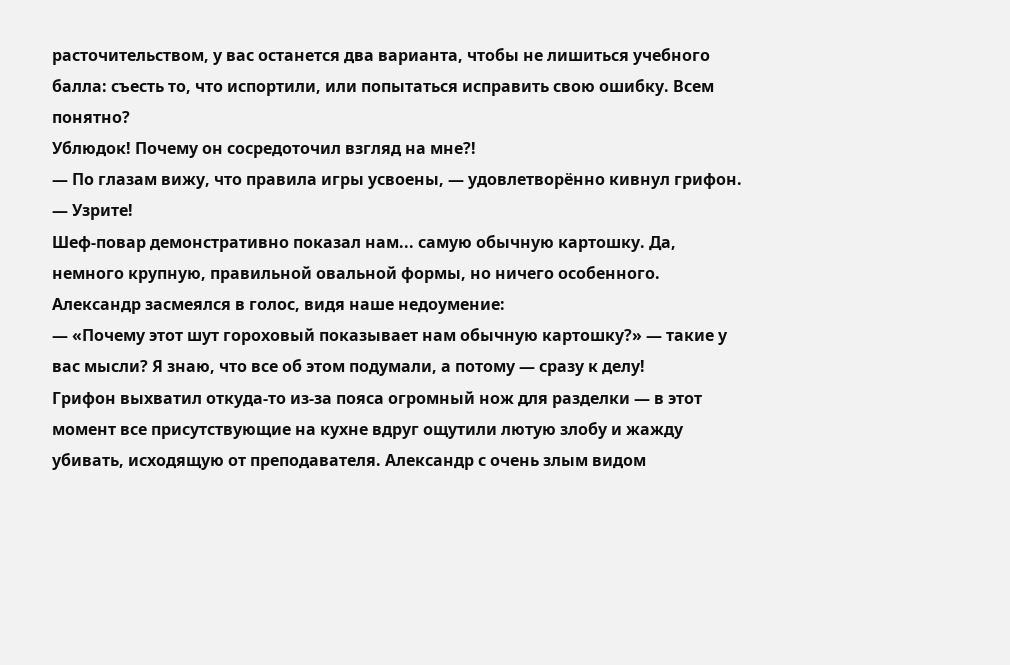расточительством, у вас останется два варианта, чтобы не лишиться учебного балла: съесть то, что испортили, или попытаться исправить свою ошибку. Всем понятно?
Ублюдок! Почему он сосредоточил взгляд на мне?!
— По глазам вижу, что правила игры усвоены, — удовлетворённо кивнул грифон. — Узрите!
Шеф-повар демонстративно показал нам... самую обычную картошку. Да, немного крупную, правильной овальной формы, но ничего особенного. Александр засмеялся в голос, видя наше недоумение:
— «Почему этот шут гороховый показывает нам обычную картошку?» — такие у вас мысли? Я знаю, что все об этом подумали, а потому — сразу к делу!
Грифон выхватил откуда-то из-за пояса огромный нож для разделки — в этот момент все присутствующие на кухне вдруг ощутили лютую злобу и жажду убивать, исходящую от преподавателя. Александр с очень злым видом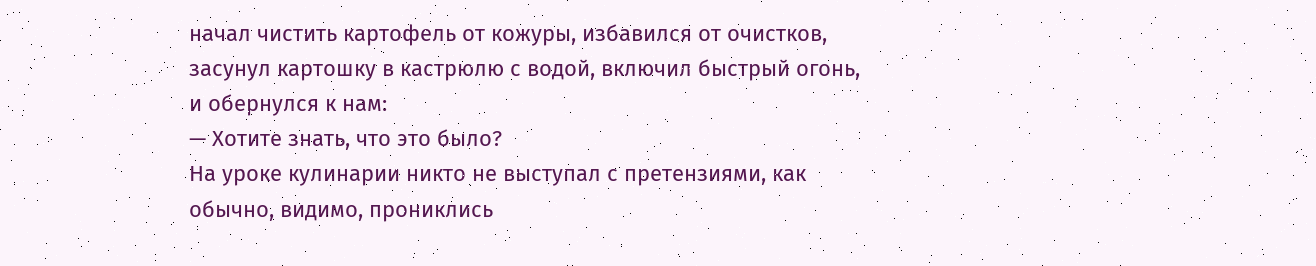начал чистить картофель от кожуры, избавился от очистков, засунул картошку в кастрюлю с водой, включил быстрый огонь, и обернулся к нам:
— Хотите знать, что это было?
На уроке кулинарии никто не выступал с претензиями, как обычно, видимо, прониклись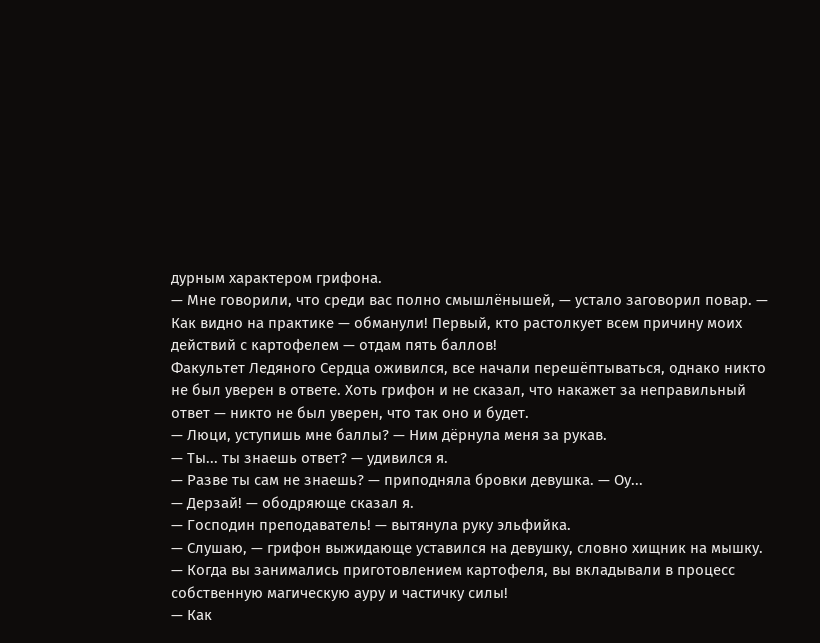дурным характером грифона.
— Мне говорили, что среди вас полно смышлёнышей, — устало заговорил повар. — Как видно на практике — обманули! Первый, кто растолкует всем причину моих действий с картофелем — отдам пять баллов!
Факультет Ледяного Сердца оживился, все начали перешёптываться, однако никто не был уверен в ответе. Хоть грифон и не сказал, что накажет за неправильный ответ — никто не был уверен, что так оно и будет.
— Люци, уступишь мне баллы? — Ним дёрнула меня за рукав.
— Ты... ты знаешь ответ? — удивился я.
— Разве ты сам не знаешь? — приподняла бровки девушка. — Оу...
— Дерзай! — ободряюще сказал я.
— Господин преподаватель! — вытянула руку эльфийка.
— Слушаю, — грифон выжидающе уставился на девушку, словно хищник на мышку.
— Когда вы занимались приготовлением картофеля, вы вкладывали в процесс собственную магическую ауру и частичку силы!
— Как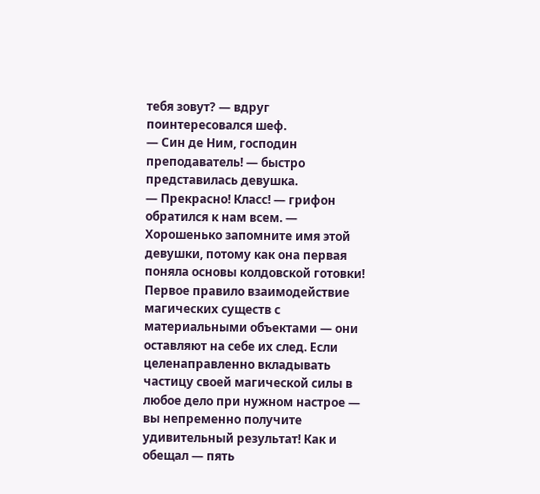тебя зовут? — вдруг поинтересовался шеф.
— Син де Ним, господин преподаватель! — быстро представилась девушка.
— Прекрасно! Класс! — грифон обратился к нам всем. — Хорошенько запомните имя этой девушки, потому как она первая поняла основы колдовской готовки! Первое правило взаимодействие магических существ с материальными объектами — они оставляют на себе их след. Если целенаправленно вкладывать частицу своей магической силы в любое дело при нужном настрое — вы непременно получите удивительный результат! Как и обещал — пять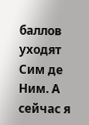баллов уходят Сим де Ним. А сейчас я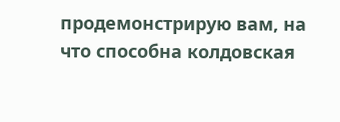продемонстрирую вам, на что способна колдовская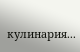кулинария...